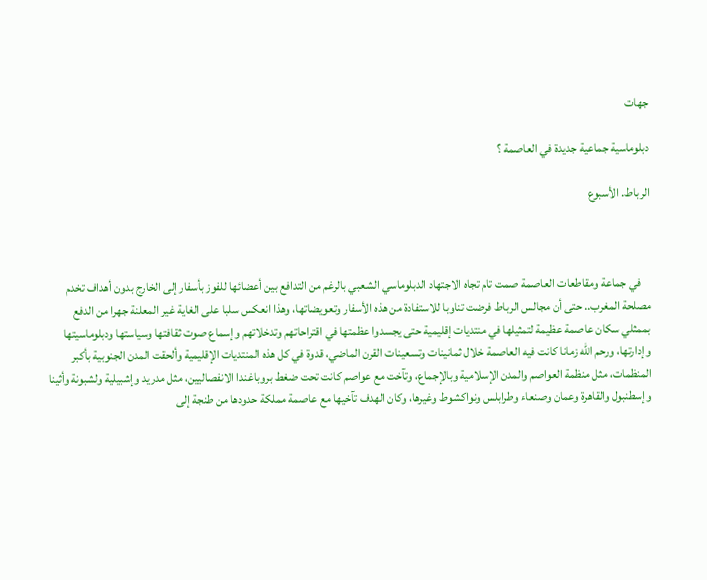جهات

دبلوماسية جماعية جديدة في العاصمة ؟

الرباط. الأسبوع



    في جماعة ومقاطعات العاصمة صمت تام تجاه الاجتهاد الدبلوماسي الشعبي بالرغم من التدافع بين أعضائها للفوز بأسفار إلى الخارج بدون أهداف تخدم مصلحة المغرب.. حتى أن مجالس الرباط فرضت تناوبا للاستفادة من هذه الأسفار وتعويضاتها، وهذا انعكس سلبا على الغاية غير المعلنة جهرا من الدفع بممثلي سكان عاصمة عظيمة لتمثيلها في منتديات إقليمية حتى يجسدوا عظمتها في اقتراحاتهم وتدخلاتهم وإسماع صوت ثقافتها وسياستها ودبلوماسيتها وإدارتها، ورحم الله زمانا كانت فيه العاصمة خلال ثمانينات وتسعينات القرن الماضي، قدوة في كل هذه المنتديات الإقليمية وألحقت المدن الجنوبية بأكبر المنظمات، مثل منظمة العواصم والمدن الإسلامية وبالإجماع، وتآخت مع عواصم كانت تحت ضغط بروباغندا الانفصاليين، مثل مدريد وإشبيلية ولشبونة وأثينا وإسطنبول والقاهرة وعمان وصنعاء وطرابلس ونواكشوط وغيرها، وكان الهدف تآخيها مع عاصمة مملكة حدودها من طنجة إلى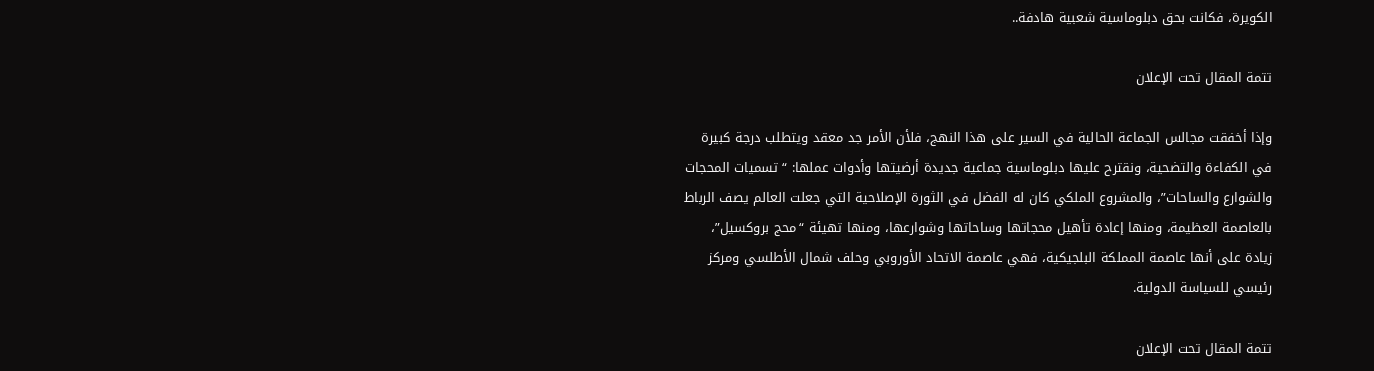الكويرة، فكانت بحق دبلوماسية شعبية هادفة..

تتمة المقال تحت الإعلان

وإذا أخفقت مجالس الجماعة الحالية في السير على هذا النهج، فلأن الأمر جد معقد ويتطلب درجة كبيرة في الكفاءة والتضحية، ونقترح عليها دبلوماسية جماعية جديدة أرضيتها وأدوات عملها: “تسميات المحجات والشوارع والساحات”، والمشروع الملكي كان له الفضل في الثورة الإصلاحية التي جعلت العالم يصف الرباط بالعاصمة العظيمة، ومنها إعادة تأهيل محجاتها وساحاتها وشوارعها، ومنها تهيئة “محج بروكسيل”، زيادة على أنها عاصمة المملكة البلجيكية، فهي عاصمة الاتحاد الأوروبي وحلف شمال الأطلسي ومركز رئيسي للسياسة الدولية.

تتمة المقال تحت الإعلان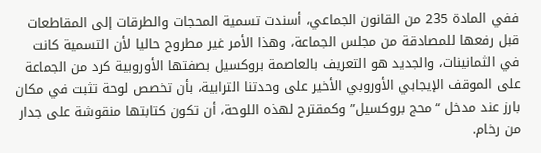ففي المادة 235 من القانون الجماعي، أسندت تسمية المحجات والطرقات إلى المقاطعات قبل رفعها للمصادقة من مجلس الجماعة، وهذا الأمر غير مطروح حاليا لأن التسمية كانت في الثمانينات، والجديد هو التعريف بالعاصمة بروكسيل بصفتها الأوروبية كرد من الجماعة على الموقف الإيجابي الأوروبي الأخير على وحدتنا الترابية، بأن تخصص لوحة تثبت في مكان بارز عند مدخل “محج بروكسيل” وكمقترح لهذه اللوحة، أن تكون كتابتها منقوشة على جدار من رخام.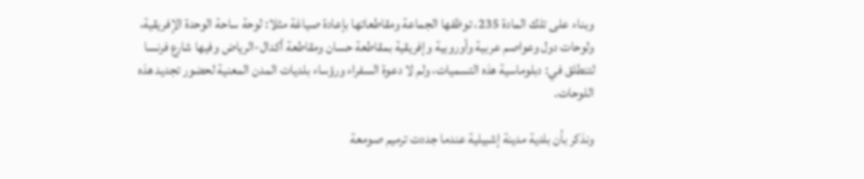وبناء على تلك المادة 235، توظفها الجماعة ومقاطعاتها بإعادة صياغة مثلا: لوحة ساحة الوحدة الإفريقية، ولوحات دول وعواصم عربية وأوروبية وإفريقية بمقاطعة حسان ومقاطعة أكدال-الرياض وفيها شارع فرنسا لتنطلق في: دبلوماسية هذه التسميات، ولم لا دعوة السفراء ورؤساء بلديات المدن المعنية لحضور تجديد هذه اللوحات.

ونذكر بأن بلدية مدينة إشبيلية عندما جددت ترميم صومعة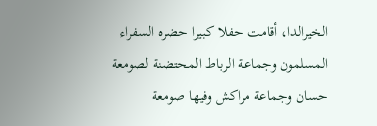الخيرالدا، أقامت حفلا كبيرا حضره السفراء المسلمون وجماعة الرباط المحتضنة لصومعة حسان وجماعة مراكش وفيها صومعة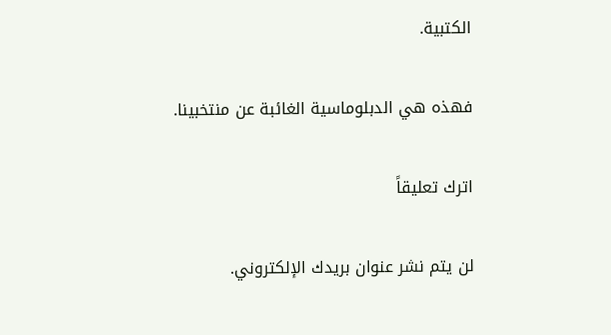الكتبية.

فهذه هي الدبلوماسية الغائبة عن منتخبينا.

اترك تعليقاً

لن يتم نشر عنوان بريدك الإلكتروني.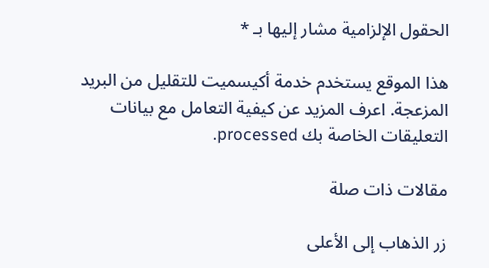الحقول الإلزامية مشار إليها بـ *

هذا الموقع يستخدم خدمة أكيسميت للتقليل من البريد المزعجة. اعرف المزيد عن كيفية التعامل مع بيانات التعليقات الخاصة بك processed.

مقالات ذات صلة

زر الذهاب إلى الأعلى